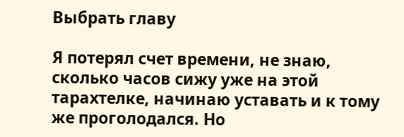Выбрать главу

Я потерял счет времени, не знаю, сколько часов сижу уже на этой тарахтелке, начинаю уставать и к тому же проголодался. Но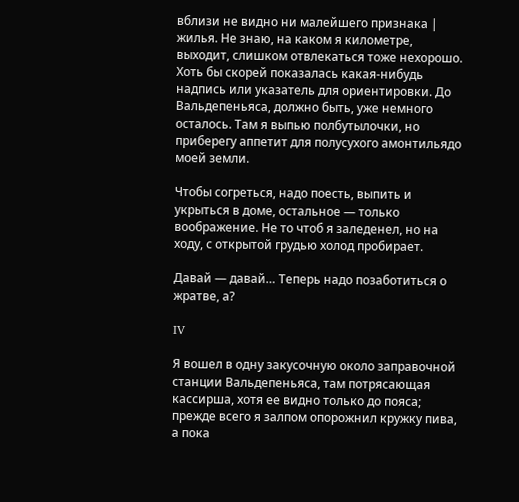вблизи не видно ни малейшего признака | жилья. Не знаю, на каком я километре, выходит, слишком отвлекаться тоже нехорошо. Хоть бы скорей показалась какая‑нибудь надпись или указатель для ориентировки. До Вальдепеньяса, должно быть, уже немного осталось. Там я выпью полбутылочки, но приберегу аппетит для полусухого амонтильядо моей земли.

Чтобы согреться, надо поесть, выпить и укрыться в доме, остальное — только воображение. Не то чтоб я заледенел, но на ходу, с открытой грудью холод пробирает.

Давай — давай… Теперь надо позаботиться о жратве, а?

IV

Я вошел в одну закусочную около заправочной станции Вальдепеньяса, там потрясающая кассирша, хотя ее видно только до пояса; прежде всего я залпом опорожнил кружку пива, а пока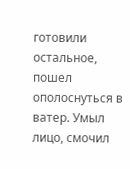готовили остальное, пошел ополоснуться в ватер. Умыл лицо, смочил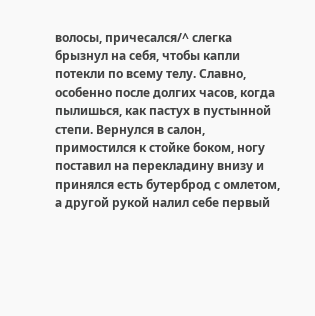волосы, причесался/^ слегка брызнул на себя, чтобы капли потекли по всему телу. Славно, особенно после долгих часов, когда пылишься, как пастух в пустынной степи. Вернулся в салон, примостился к стойке боком, ногу поставил на перекладину внизу и принялся есть бутерброд с омлетом, а другой рукой налил себе первый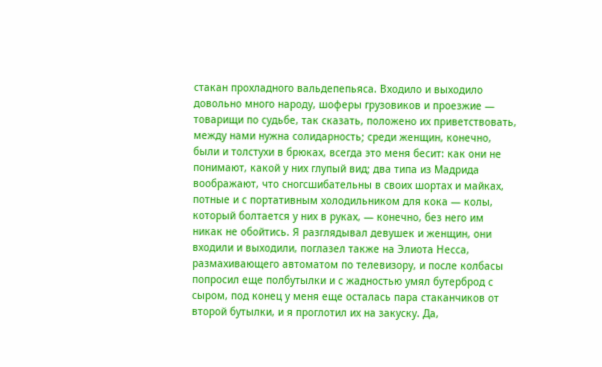стакан прохладного вальдепепьяса. Входило и выходило довольно много народу, шоферы грузовиков и проезжие — товарищи по судьбе, так сказать, положено их приветствовать, между нами нужна солидарность; среди женщин, конечно, были и толстухи в брюках, всегда это меня бесит: как они не понимают, какой у них глупый вид; два типа из Мадрида воображают, что сногсшибательны в своих шортах и майках, потные и с портативным холодильником для кока — колы, который болтается у них в руках, — конечно, без него им никак не обойтись. Я разглядывал девушек и женщин, они входили и выходили, поглазел также на Элиота Несса, размахивающего автоматом по телевизору, и после колбасы попросил еще полбутылки и с жадностью умял бутерброд с сыром, под конец у меня еще осталась пара стаканчиков от второй бутылки, и я проглотил их на закуску. Да,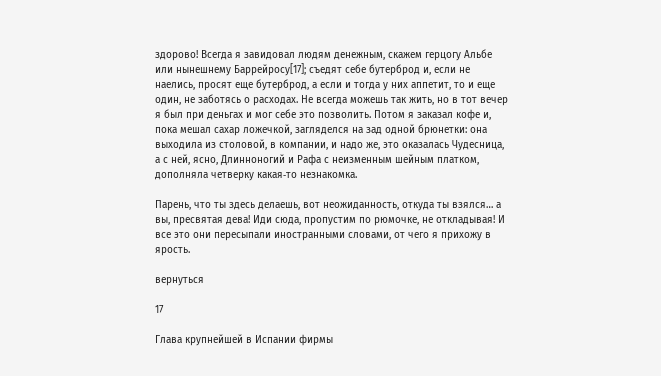здорово! Всегда я завидовал людям денежным, скажем герцогу Альбе или нынешнему Баррейросу[17]; съедят себе бутерброд и, если не наелись, просят еще бутерброд, а если и тогда у них аппетит, то и еще один, не заботясь о расходах. Не всегда можешь так жить, но в тот вечер я был при деньгах и мог себе это позволить. Потом я заказал кофе и, пока мешал сахар ложечкой, загляделся на зад одной брюнетки: она выходила из столовой, в компании, и надо же, это оказалась Чудесница, а с ней, ясно, Длинноногий и Рафа с неизменным шейным платком, дополняла четверку какая‑то незнакомка.

Парень, что ты здесь делаешь, вот неожиданность, откуда ты взялся… а вы, пресвятая дева! Иди сюда, пропустим по рюмочке, не откладывая! И все это они пересыпали иностранными словами, от чего я прихожу в ярость.

вернуться

17

Глава крупнейшей в Испании фирмы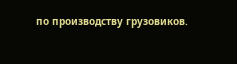по производству грузовиков.